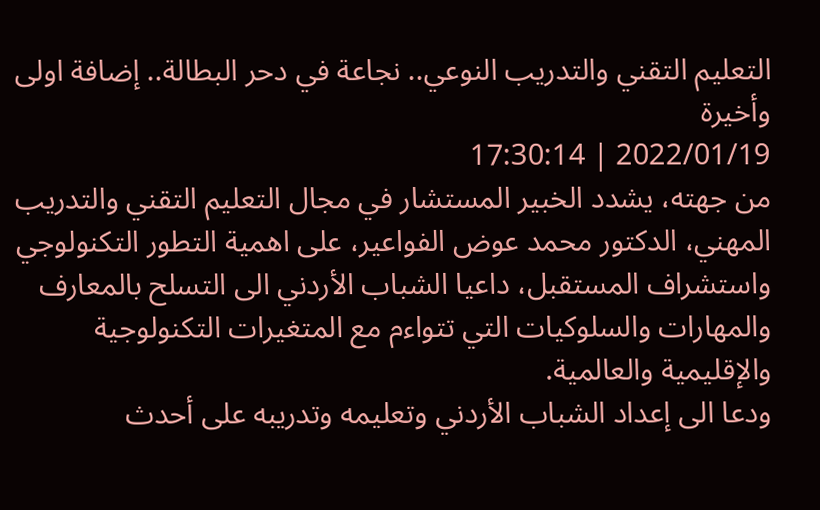التعليم التقني والتدريب النوعي.. نجاعة في دحر البطالة.. إضافة اولى وأخيرة
2022/01/19 | 17:30:14
من جهته، يشدد الخبير المستشار في مجال التعليم التقني والتدريب المهني، الدكتور محمد عوض الفواعير، على اهمية التطور التكنولوجي واستشراف المستقبل، داعيا الشباب الأردني الى التسلح بالمعارف والمهارات والسلوكيات التي تتواءم مع المتغيرات التكنولوجية والإقليمية والعالمية.
ودعا الى إعداد الشباب الأردني وتعليمه وتدريبه على أحدث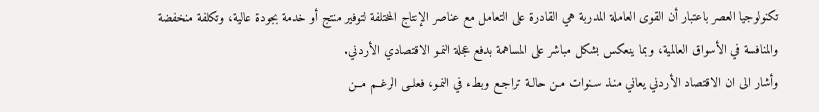تكنولوجيا العصر باعتبار أن القوى العاملة المدربة هي القادرة على التعامل مع عناصر الإنتاج المختلفة لتوفير منتج أو خدمة بجودة عالية، وتكلفة منخفضة والمنافسة في الأسواق العالمية، وبما ينعكس بشكل مباشر على المساهمة بدفع عجلة النمـو الاقتصادي الأردني.
وأشار الى ان الاقتصاد الأردني يعاني منـذ سـنوات مـن حالـة تراجـع وبطء في النمـو، فعلــى الرغــم مــن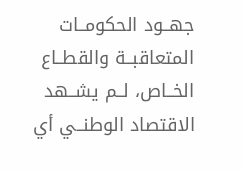جهــود الحكومــات المتعاقبــة والقطــاع الخــاص، لــم يشــهد الاقتصاد الوطنــي أي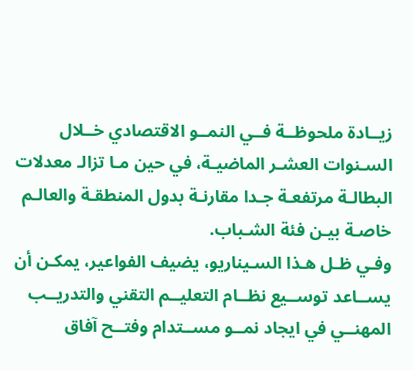زيــادة ملحوظــة فــي النمــو الاقتصادي خــلال السـنوات العشـر الماضيـة، في حين مـا تزالـ معدلات البطالـة مرتفعـة جـدا مقارنـة بدول المنطقـة والعالـم خاصـة بيـن فئة الشـباب.
وفـي ظـل هـذا السـيناريو، يضيف الفواعير، يمكـن أن يســاعد توســيع نظــام التعليــم التقني والتدريــب المهنــي في ايجاد نمــو مســتدام وفتــح آفاق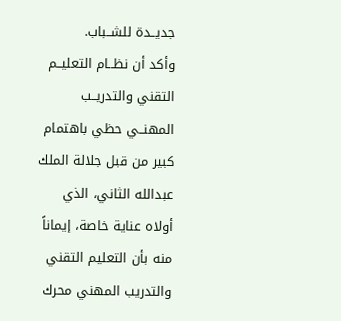جديــدة للشــباب.
وأكد أن نظــام التعليــم التقني والتدريــب المهنــي حظي باهتمام كبير من قبل جلالة الملك عبدالله الثاني، الذي أولاه عناية خاصة، إيماناً منه بأن التعليم التقني والتدريب المهني محرك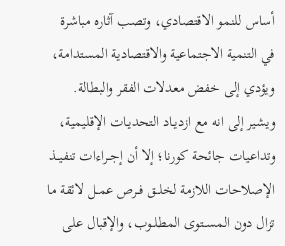أساس للنمو الاقتصادي، وتصب آثاره مباشرة في التنمية الاجتماعية والاقتصادية المستدامة، ويؤدي إلى خفض معدلات الفقر والبطالة.
ويشير إلى انه مع ازديـاد التحديـات الإقليمية، وتداعيات جائحة كورنا؛ إلا أن إجــراءات تنفيــذ الإصلاحات اللازمة لخلــق فــرص عمــل لائقة ما تزال دون المســتوى المطلــوب، والإقبال على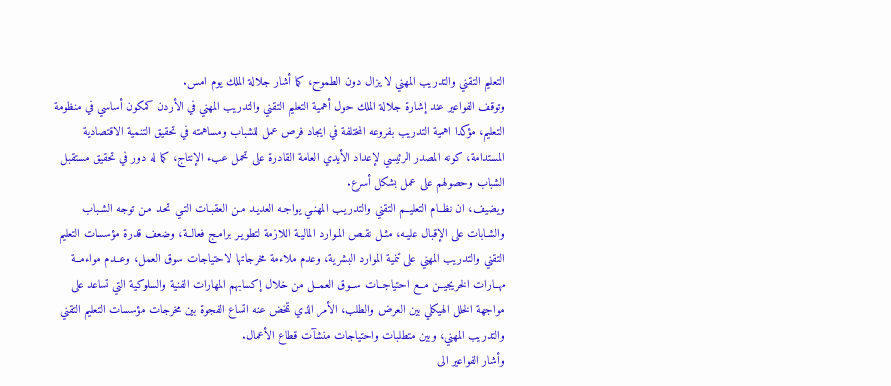التعليم التقني والتدريب المهني لا يزال دون الطموح، كما أشار جلالة الملك يوم امس.
وتوقف الفواعير عند إشارة جلالة الملك حول أهمية التعليم التقني والتدريب المهني في الأردن كمكون أساسي في منظومة التعليم، مؤكدا اهمية التدريب بفروعه المختلفة في ايجاد فرص عمل للشباب ومساهمته في تحقيق التنمية الاقتصادية المستدامة، كونه المصدر الرئيسي لإعداد الأيدي العامة القادرة على تحمل عبء الإنتاج، كما له دور في تحقيق مستقبل الشباب وحصولهم على عمل بشكل أسرع.
ويضيف، ان نظــام التعليــم التقني والتدريـب المهنـي يواجـه العديـد مـن العقبـات التـي تحـد مـن توجه الشـباب والشـابات على الإقبال عليـه، مثـل نقـص المـوارد الماليـة اللازمة لتطويـر برامـج فعالــة، وضعف قدرة مؤسسات التعليم التقني والتدريب المهني على تنمية الموارد البشرية، وعدم ملاءمة مخرجاتها لاحتياجات سوق العمل، وعــدم مواءمــة مهــارات الخريجيــن مــع احتياجــات ســوق العمــل من خلال إكسابهم المهارات الفنية والسلوكية التي تساعد على مواجهة الخلل الهيكلي بين العرض والطلب، الأمر الذي تمخض عنه اتساع الفجوة بين مخرجات مؤسسات التعليم التقني والتدريب المهني، وبين متطلبات واحتياجات منشآت قطاع الأعمال.
وأشار الفواعير الى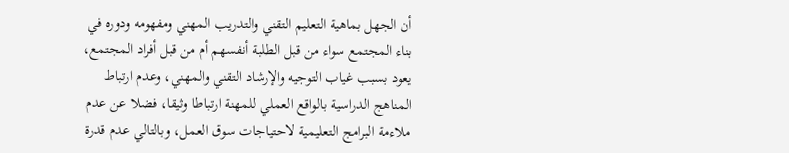أن الجهل بماهية التعليم التقني والتدريب المهني ومفهومه ودوره في بناء المجتمع سواء من قبل الطلبة أنفسهم أم من قبل أفراد المجتمع، يعود بسبب غياب التوجيه والإرشاد التقني والمهني، وعدم ارتباط المناهج الدراسية بالواقع العملي للمهنة ارتباطا وثيقا، فضلا عن عدم ملاءمة البرامج التعليمية لاحتياجات سوق العمل، وبالتالي عدم قدرة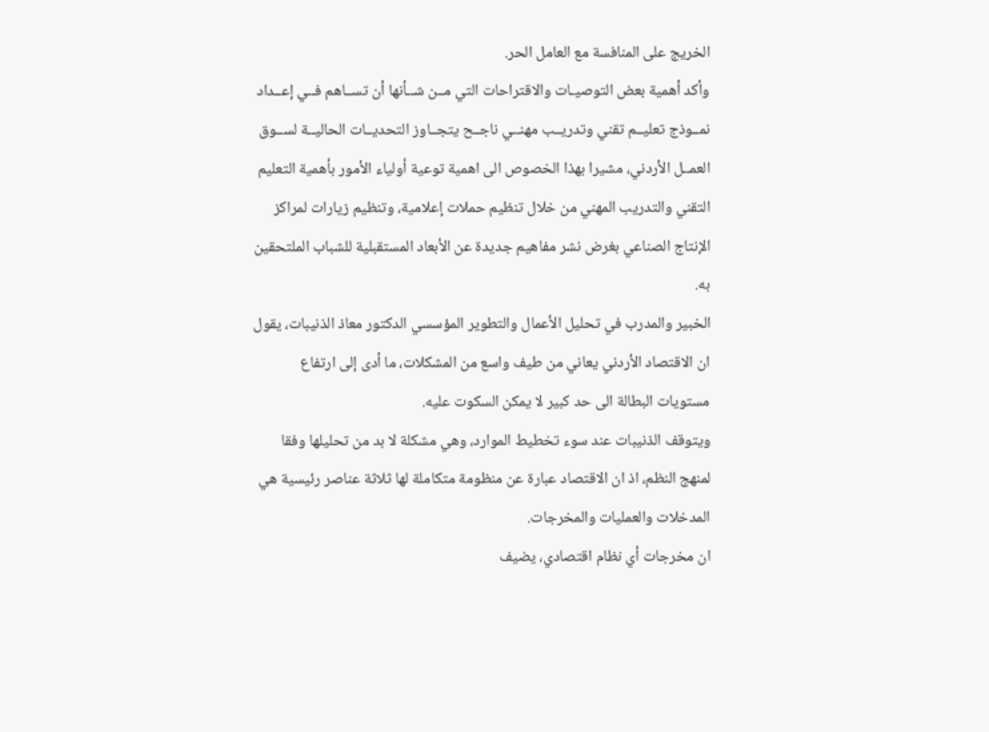الخريج على المنافسة مع العامل الحر.
وأكد أهمية بعض التوصيـات والاقتراحات التي مــن شــأنها أن تســاهم فــي إعــداد نمــوذج تعليــم تقني وتدريــب مهنــي ناجــح يتجــاوز التحديــات الحاليــة لســوق العمــل الأردني، مشيرا بهذا الخصوص الى اهمية توعية أولياء الأمور بأهمية التعليم التقني والتدريب المهني من خلال تنظيم حملات إعلامية، وتنظيم زيارات لمراكز الإنتاج الصناعي بغرض نشر مفاهيم جديدة عن الأبعاد المستقبلية للشباب الملتحقين به.
الخبير والمدرب في تحليل الأعمال والتطوير المؤسسي الدكتور معاذ الذنيبات، يقول ان الاقتصاد الأردني يعاني من طيف واسع من المشكلات، ما أدى إلى ارتفاع مستويات البطالة الى حد كبير لا يمكن السكوت عليه.
ويتوقف الذنيبات عند سوء تخطيط الموارد، وهي مشكلة لا بد من تحليلها وفقا لمنهج النظم، اذ ان الاقتصاد عبارة عن منظومة متكاملة لها ثلاثة عناصر رئيسية هي المدخلات والعمليات والمخرجات.
ان مخرجات أي نظام اقتصادي، يضيف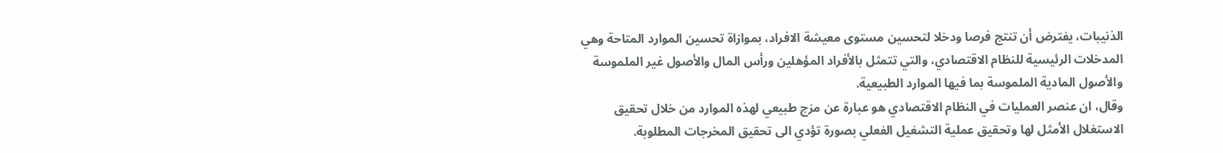الذنيبات، يفترض أن تنتج فرصا ودخلا لتحسين مستوى معيشة الافراد، بموازاة تحسين الموارد المتاحة وهي المدخلات الرئيسية للنظام الاقتصادي، والتي تتمثل بالأفراد المؤهلين ورأس المال والأصول غير الملموسة والأصول المادية الملموسة بما فيها الموارد الطبيعية.
وقال، ان عنصر العمليات في النظام الاقتصادي هو عبارة عن مزج طبيعي لهذه الموارد من خلال تحقيق الاستغلال الأمثل لها وتحقيق عملية التشغيل الفعلي بصورة تؤدي الى تحقيق المخرجات المطلوبة.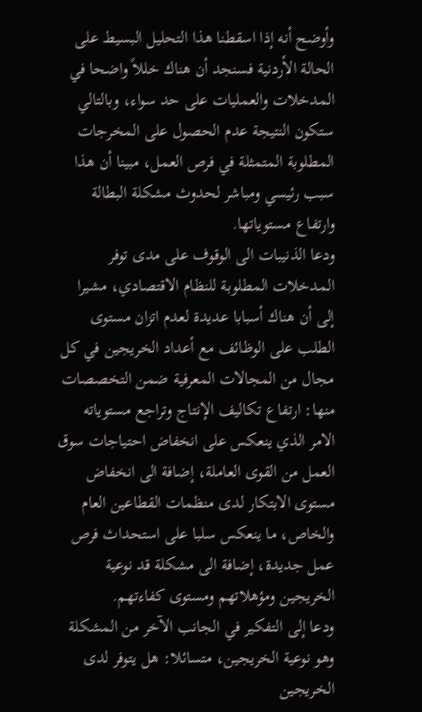وأوضح أنه إذا اسقطنا هذا التحليل البسيط على الحالة الأردنية فسنجد أن هناك خللاً واضحا في المدخلات والعمليات على حد سواء، وبالتالي ستكون النتيجة عدم الحصول على المخرجات المطلوبة المتمثلة في فرص العمل، مبينا أن هذا سبب رئيسي ومباشر لحدوث مشكلة البطالة وارتفاع مستوياتها.
ودعا الذنيبات الى الوقوف على مدى توفر المدخلات المطلوبة للنظام الاقتصادي، مشيرا إلى أن هناك أسبابا عديدة لعدم اتزان مستوى الطلب على الوظائف مع أعداد الخريجين في كل مجال من المجالات المعرفية ضمن التخصصات منها: ارتفاع تكاليف الإنتاج وتراجع مستوياته الامر الذي ينعكس على انخفاض احتياجات سوق العمل من القوى العاملة، إضافة الى انخفاض مستوى الابتكار لدى منظمات القطاعين العام والخاص، ما ينعكس سلبا على استحداث فرص عمل جديدة، إضافة الى مشكلة قد نوعية الخريجين ومؤهلاتهم ومستوى كفاءتهم.
ودعا إلى التفكير في الجانب الآخر من المشكلة وهو نوعية الخريجين، متسائلا: هل يتوفر لدى الخريجين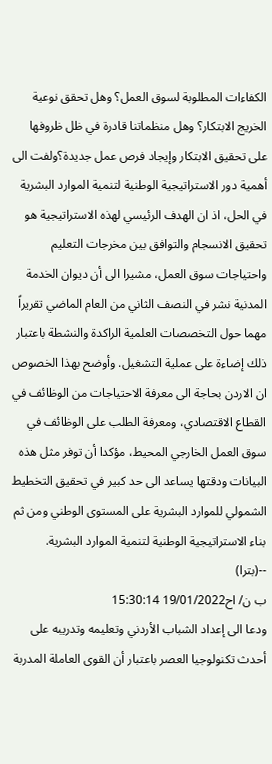الكفاءات المطلوبة لسوق العمل؟ وهل تحقق نوعية الخريج الابتكار؟ وهل منظماتنا قادرة في ظل ظروفها على تحقيق الابتكار وإيجاد فرص عمل جديدة؟ولفت الى أهمية دور الاستراتيجية الوطنية لتنمية الموارد البشرية في الحل، اذ ان الهدف الرئيسي لهذه الاستراتيجية هو تحقيق الانسجام والتوافق بين مخرجات التعليم واحتياجات سوق العمل، مشيرا الى أن ديوان الخدمة المدنية نشر في النصف الثاني من العام الماضي تقريراً مهما حول التخصصات العلمية الراكدة والنشطة باعتبار ذلك إضاءة على عملية التشغيل. وأوضح بهذا الخصوص ان الاردن بحاجة الى معرفة الاحتياجات من الوظائف في القطاع الاقتصادي، ومعرفة الطلب على الوظائف في سوق العمل الخارجي المحيط، مؤكدا أن توفر مثل هذه البيانات ودقتها يساعد الى حد كبير في تحقيق التخطيط الشمولي للموارد البشرية على المستوى الوطني ومن ثم بناء الاستراتيجية الوطنية لتنمية الموارد البشرية.
--(بترا)
ب ن/ اح19/01/2022 15:30:14
ودعا الى إعداد الشباب الأردني وتعليمه وتدريبه على أحدث تكنولوجيا العصر باعتبار أن القوى العاملة المدربة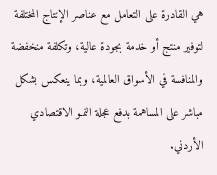هي القادرة على التعامل مع عناصر الإنتاج المختلفة لتوفير منتج أو خدمة بجودة عالية، وتكلفة منخفضة والمنافسة في الأسواق العالمية، وبما ينعكس بشكل مباشر على المساهمة بدفع عجلة النمـو الاقتصادي الأردني.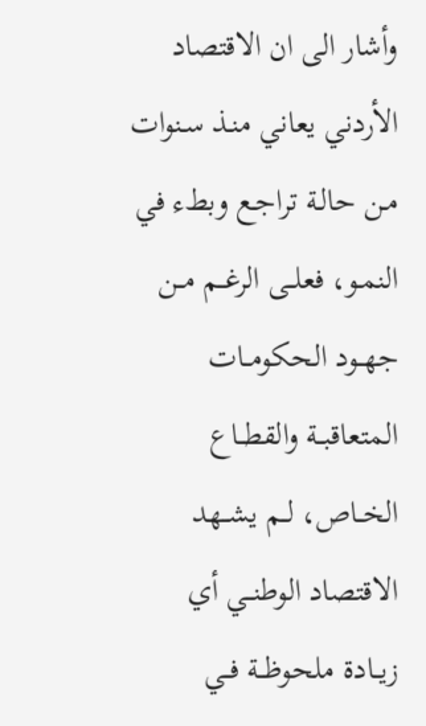وأشار الى ان الاقتصاد الأردني يعاني منـذ سـنوات مـن حالـة تراجـع وبطء في النمـو، فعلــى الرغــم مــن جهــود الحكومــات المتعاقبــة والقطــاع الخــاص، لــم يشــهد الاقتصاد الوطنــي أي زيــادة ملحوظــة فــي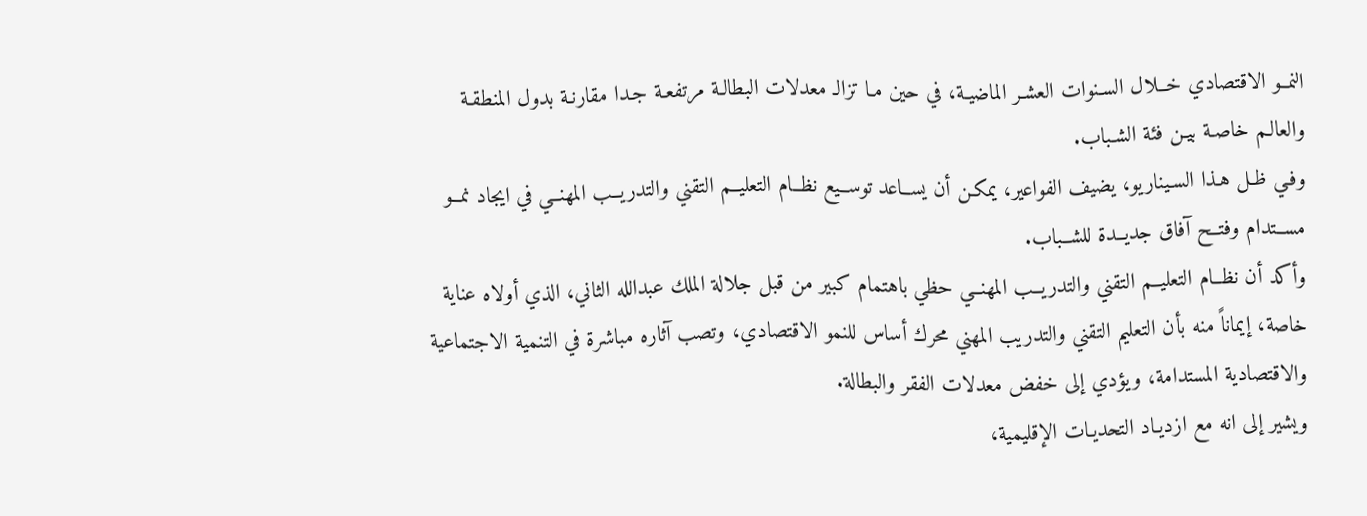النمــو الاقتصادي خــلال السـنوات العشـر الماضيـة، في حين مـا تزالـ معدلات البطالـة مرتفعـة جـدا مقارنـة بدول المنطقـة والعالـم خاصـة بيـن فئة الشـباب.
وفـي ظـل هـذا السـيناريو، يضيف الفواعير، يمكـن أن يســاعد توســيع نظــام التعليــم التقني والتدريــب المهنــي في ايجاد نمــو مســتدام وفتــح آفاق جديــدة للشــباب.
وأكد أن نظــام التعليــم التقني والتدريــب المهنــي حظي باهتمام كبير من قبل جلالة الملك عبدالله الثاني، الذي أولاه عناية خاصة، إيماناً منه بأن التعليم التقني والتدريب المهني محرك أساس للنمو الاقتصادي، وتصب آثاره مباشرة في التنمية الاجتماعية والاقتصادية المستدامة، ويؤدي إلى خفض معدلات الفقر والبطالة.
ويشير إلى انه مع ازديـاد التحديـات الإقليمية،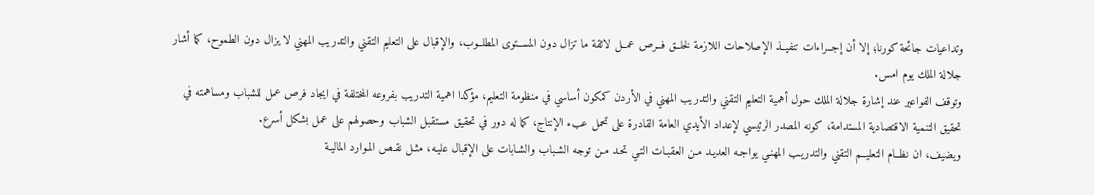وتداعيات جائحة كورنا؛ إلا أن إجــراءات تنفيــذ الإصلاحات اللازمة لخلــق فــرص عمــل لائقة ما تزال دون المســتوى المطلــوب، والإقبال على التعليم التقني والتدريب المهني لا يزال دون الطموح، كما أشار جلالة الملك يوم امس.
وتوقف الفواعير عند إشارة جلالة الملك حول أهمية التعليم التقني والتدريب المهني في الأردن كمكون أساسي في منظومة التعليم، مؤكدا اهمية التدريب بفروعه المختلفة في ايجاد فرص عمل للشباب ومساهمته في تحقيق التنمية الاقتصادية المستدامة، كونه المصدر الرئيسي لإعداد الأيدي العامة القادرة على تحمل عبء الإنتاج، كما له دور في تحقيق مستقبل الشباب وحصولهم على عمل بشكل أسرع.
ويضيف، ان نظــام التعليــم التقني والتدريـب المهنـي يواجـه العديـد مـن العقبـات التـي تحـد مـن توجه الشـباب والشـابات على الإقبال عليـه، مثـل نقـص المـوارد الماليـة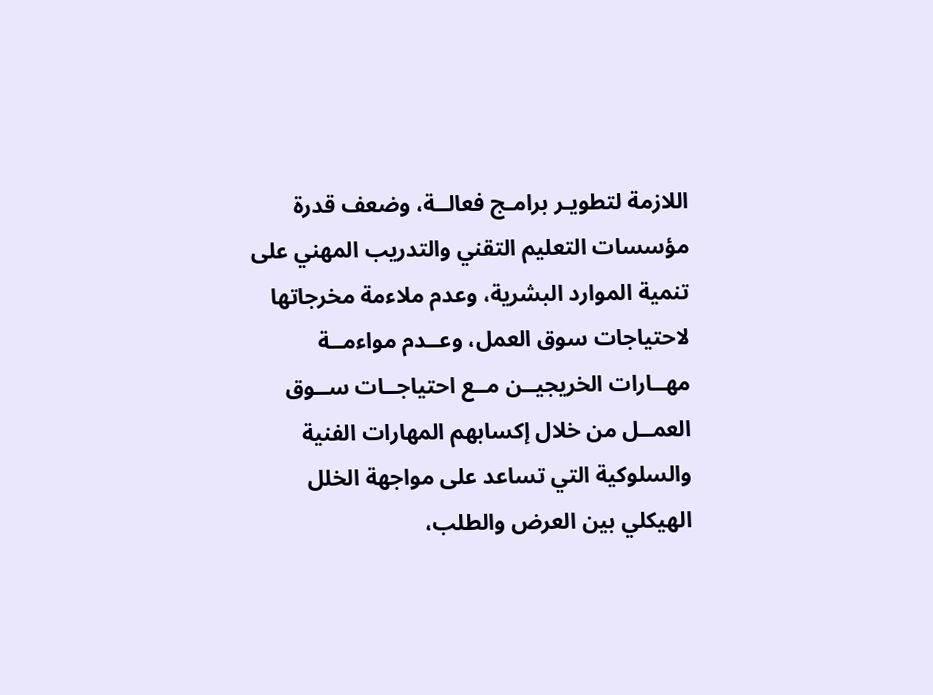اللازمة لتطويـر برامـج فعالــة، وضعف قدرة مؤسسات التعليم التقني والتدريب المهني على تنمية الموارد البشرية، وعدم ملاءمة مخرجاتها لاحتياجات سوق العمل، وعــدم مواءمــة مهــارات الخريجيــن مــع احتياجــات ســوق العمــل من خلال إكسابهم المهارات الفنية والسلوكية التي تساعد على مواجهة الخلل الهيكلي بين العرض والطلب،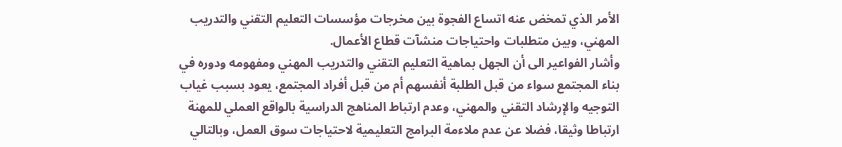الأمر الذي تمخض عنه اتساع الفجوة بين مخرجات مؤسسات التعليم التقني والتدريب المهني، وبين متطلبات واحتياجات منشآت قطاع الأعمال.
وأشار الفواعير الى أن الجهل بماهية التعليم التقني والتدريب المهني ومفهومه ودوره في بناء المجتمع سواء من قبل الطلبة أنفسهم أم من قبل أفراد المجتمع، يعود بسبب غياب التوجيه والإرشاد التقني والمهني، وعدم ارتباط المناهج الدراسية بالواقع العملي للمهنة ارتباطا وثيقا، فضلا عن عدم ملاءمة البرامج التعليمية لاحتياجات سوق العمل، وبالتالي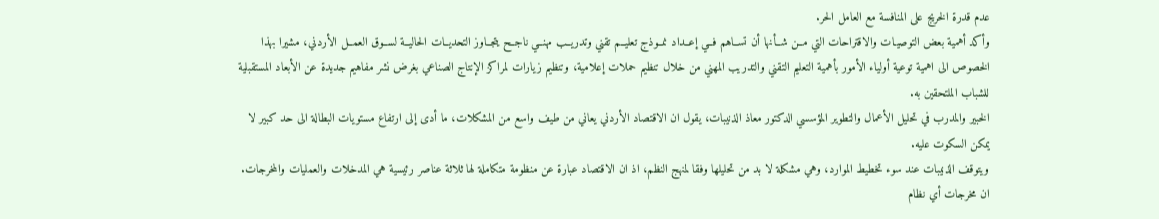عدم قدرة الخريج على المنافسة مع العامل الحر.
وأكد أهمية بعض التوصيـات والاقتراحات التي مــن شــأنها أن تســاهم فــي إعــداد نمــوذج تعليــم تقني وتدريــب مهنــي ناجــح يتجــاوز التحديــات الحاليــة لســوق العمــل الأردني، مشيرا بهذا الخصوص الى اهمية توعية أولياء الأمور بأهمية التعليم التقني والتدريب المهني من خلال تنظيم حملات إعلامية، وتنظيم زيارات لمراكز الإنتاج الصناعي بغرض نشر مفاهيم جديدة عن الأبعاد المستقبلية للشباب الملتحقين به.
الخبير والمدرب في تحليل الأعمال والتطوير المؤسسي الدكتور معاذ الذنيبات، يقول ان الاقتصاد الأردني يعاني من طيف واسع من المشكلات، ما أدى إلى ارتفاع مستويات البطالة الى حد كبير لا يمكن السكوت عليه.
ويتوقف الذنيبات عند سوء تخطيط الموارد، وهي مشكلة لا بد من تحليلها وفقا لمنهج النظم، اذ ان الاقتصاد عبارة عن منظومة متكاملة لها ثلاثة عناصر رئيسية هي المدخلات والعمليات والمخرجات.
ان مخرجات أي نظام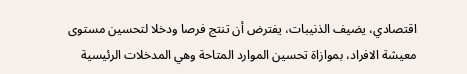اقتصادي، يضيف الذنيبات، يفترض أن تنتج فرصا ودخلا لتحسين مستوى معيشة الافراد، بموازاة تحسين الموارد المتاحة وهي المدخلات الرئيسية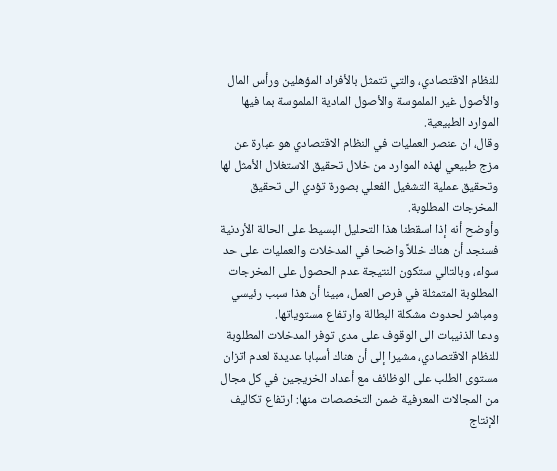للنظام الاقتصادي، والتي تتمثل بالأفراد المؤهلين ورأس المال والأصول غير الملموسة والأصول المادية الملموسة بما فيها الموارد الطبيعية.
وقال، ان عنصر العمليات في النظام الاقتصادي هو عبارة عن مزج طبيعي لهذه الموارد من خلال تحقيق الاستغلال الأمثل لها وتحقيق عملية التشغيل الفعلي بصورة تؤدي الى تحقيق المخرجات المطلوبة.
وأوضح أنه إذا اسقطنا هذا التحليل البسيط على الحالة الأردنية فسنجد أن هناك خللاً واضحا في المدخلات والعمليات على حد سواء، وبالتالي ستكون النتيجة عدم الحصول على المخرجات المطلوبة المتمثلة في فرص العمل، مبينا أن هذا سبب رئيسي ومباشر لحدوث مشكلة البطالة وارتفاع مستوياتها.
ودعا الذنيبات الى الوقوف على مدى توفر المدخلات المطلوبة للنظام الاقتصادي، مشيرا إلى أن هناك أسبابا عديدة لعدم اتزان مستوى الطلب على الوظائف مع أعداد الخريجين في كل مجال من المجالات المعرفية ضمن التخصصات منها: ارتفاع تكاليف الإنتاج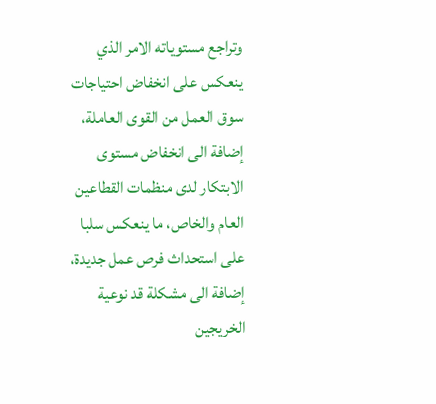وتراجع مستوياته الامر الذي ينعكس على انخفاض احتياجات سوق العمل من القوى العاملة، إضافة الى انخفاض مستوى الابتكار لدى منظمات القطاعين العام والخاص، ما ينعكس سلبا على استحداث فرص عمل جديدة، إضافة الى مشكلة قد نوعية الخريجين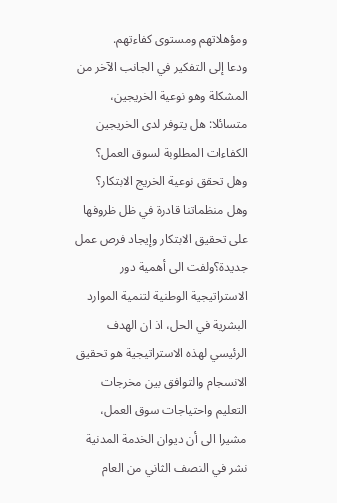ومؤهلاتهم ومستوى كفاءتهم.
ودعا إلى التفكير في الجانب الآخر من المشكلة وهو نوعية الخريجين، متسائلا: هل يتوفر لدى الخريجين الكفاءات المطلوبة لسوق العمل؟ وهل تحقق نوعية الخريج الابتكار؟ وهل منظماتنا قادرة في ظل ظروفها على تحقيق الابتكار وإيجاد فرص عمل جديدة؟ولفت الى أهمية دور الاستراتيجية الوطنية لتنمية الموارد البشرية في الحل، اذ ان الهدف الرئيسي لهذه الاستراتيجية هو تحقيق الانسجام والتوافق بين مخرجات التعليم واحتياجات سوق العمل، مشيرا الى أن ديوان الخدمة المدنية نشر في النصف الثاني من العام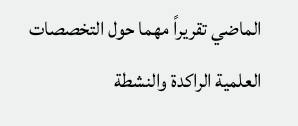الماضي تقريراً مهما حول التخصصات العلمية الراكدة والنشطة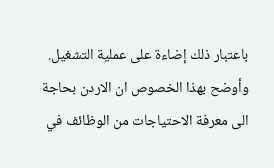باعتبار ذلك إضاءة على عملية التشغيل. وأوضح بهذا الخصوص ان الاردن بحاجة الى معرفة الاحتياجات من الوظائف في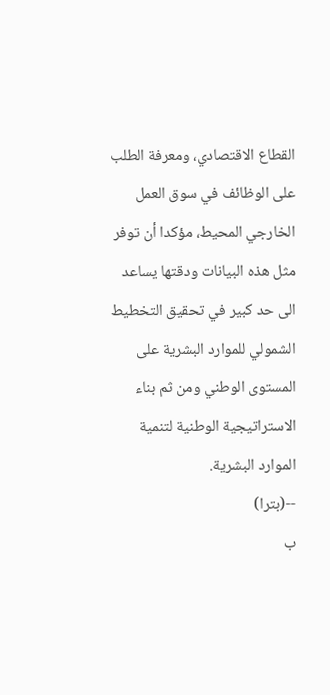القطاع الاقتصادي، ومعرفة الطلب على الوظائف في سوق العمل الخارجي المحيط، مؤكدا أن توفر مثل هذه البيانات ودقتها يساعد الى حد كبير في تحقيق التخطيط الشمولي للموارد البشرية على المستوى الوطني ومن ثم بناء الاستراتيجية الوطنية لتنمية الموارد البشرية.
--(بترا)
ب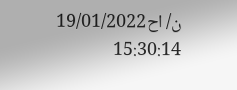ن/ اح19/01/2022 15:30:14